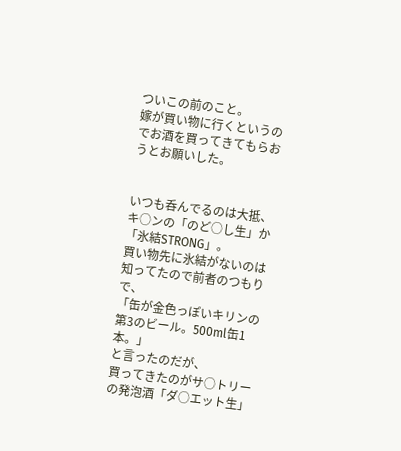ついこの前のこと。
嫁が買い物に行くというのでお酒を買ってきてもらおうとお願いした。


いつも呑んでるのは大抵、キ○ンの「のど○し生」か「氷結STRONG」。
買い物先に氷結がないのは知ってたので前者のつもりで、
「缶が金色っぽいキリンの第3のビール。500ml缶1本。」
と言ったのだが、
買ってきたのがサ○トリーの発泡酒「ダ○エット生」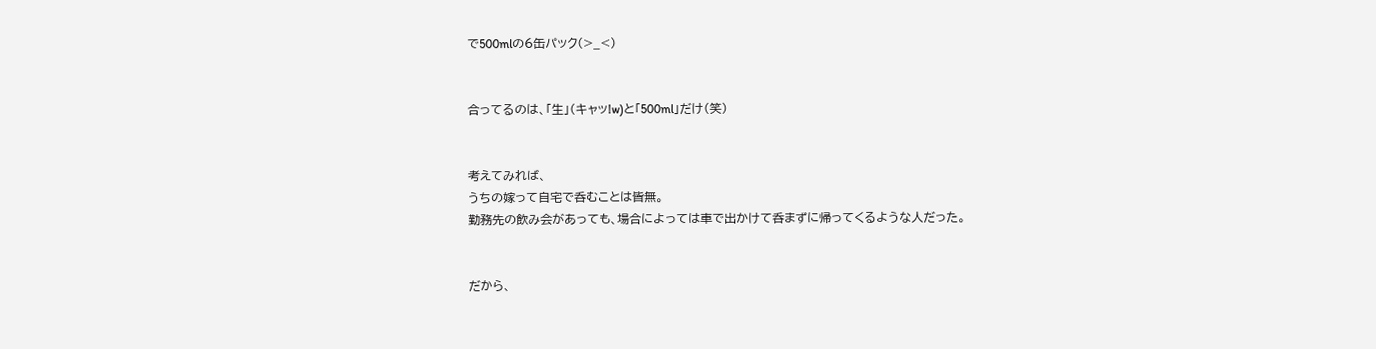で500mlの6缶パック(>_<)


合ってるのは、「生」(キャッ!w)と「500ml」だけ(笑)


考えてみれば、
うちの嫁って自宅で呑むことは皆無。
勤務先の飲み会があっても、場合によっては車で出かけて呑まずに帰ってくるような人だった。


だから、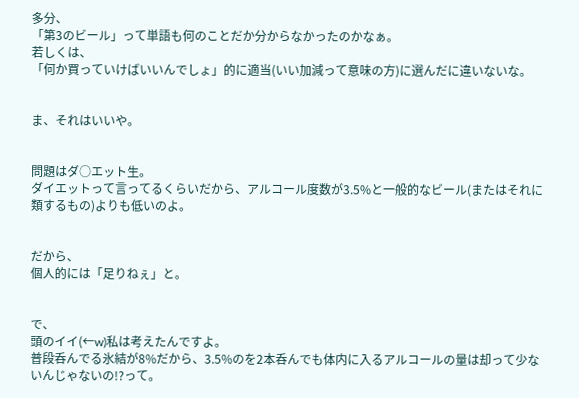多分、
「第3のビール」って単語も何のことだか分からなかったのかなぁ。
若しくは、
「何か買っていけばいいんでしょ」的に適当(いい加減って意味の方)に選んだに違いないな。


ま、それはいいや。


問題はダ○エット生。
ダイエットって言ってるくらいだから、アルコール度数が3.5%と一般的なビール(またはそれに類するもの)よりも低いのよ。


だから、
個人的には「足りねぇ」と。


で、
頭のイイ(←w)私は考えたんですよ。
普段呑んでる氷結が8%だから、3.5%のを2本呑んでも体内に入るアルコールの量は却って少ないんじゃないの!?って。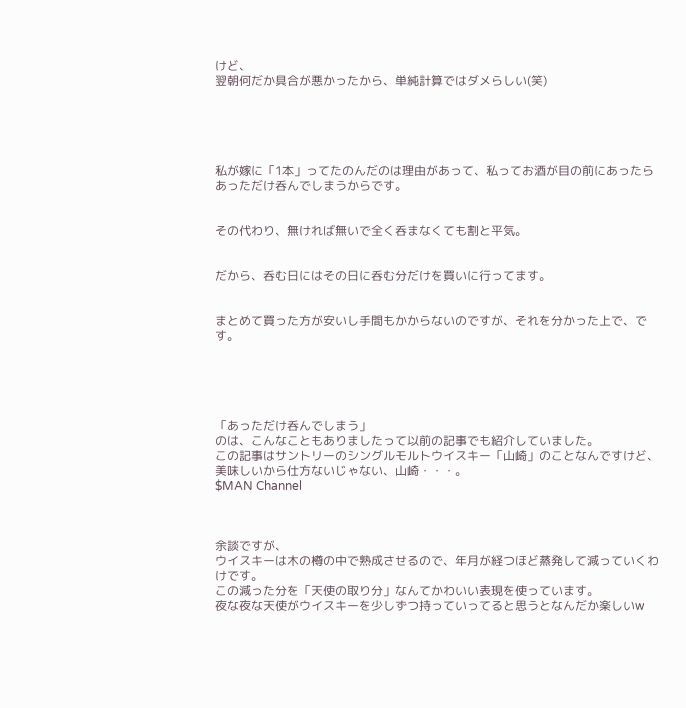けど、
翌朝何だか具合が悪かったから、単純計算ではダメらしい(笑)





私が嫁に「1本」ってたのんだのは理由があって、私ってお酒が目の前にあったらあっただけ呑んでしまうからです。


その代わり、無ければ無いで全く呑まなくても割と平気。


だから、呑む日にはその日に呑む分だけを買いに行ってます。


まとめて買った方が安いし手間もかからないのですが、それを分かった上で、です。





「あっただけ呑んでしまう」
のは、こんなこともありましたって以前の記事でも紹介していました。
この記事はサントリーのシングルモルトウイスキー「山崎」のことなんですけど、美味しいから仕方ないじゃない、山崎・・・。
$MAN Channel



余談ですが、
ウイスキーは木の樽の中で熟成させるので、年月が経つほど蒸発して減っていくわけです。
この減った分を「天使の取り分」なんてかわいい表現を使っています。
夜な夜な天使がウイスキーを少しずつ持っていってると思うとなんだか楽しいw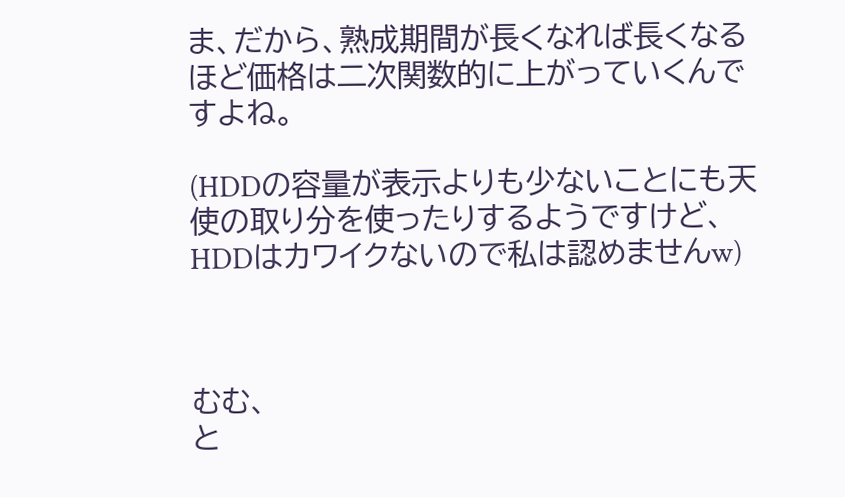ま、だから、熟成期間が長くなれば長くなるほど価格は二次関数的に上がっていくんですよね。

(HDDの容量が表示よりも少ないことにも天使の取り分を使ったりするようですけど、HDDはカワイクないので私は認めませんw)



むむ、
と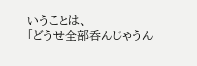いうことは、
「どうせ全部呑んじゃうん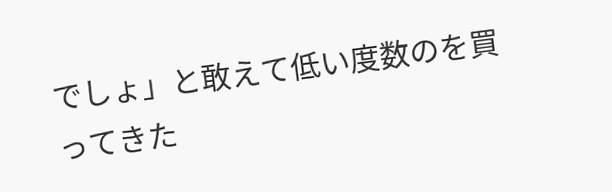でしょ」と敢えて低い度数のを買ってきた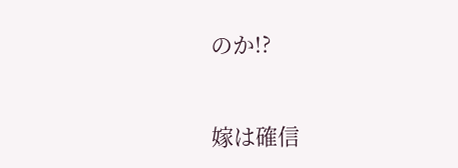のか!?


嫁は確信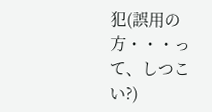犯(誤用の方・・・って、しつこい?)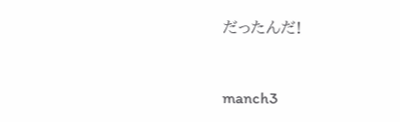だったんだ!



manch3